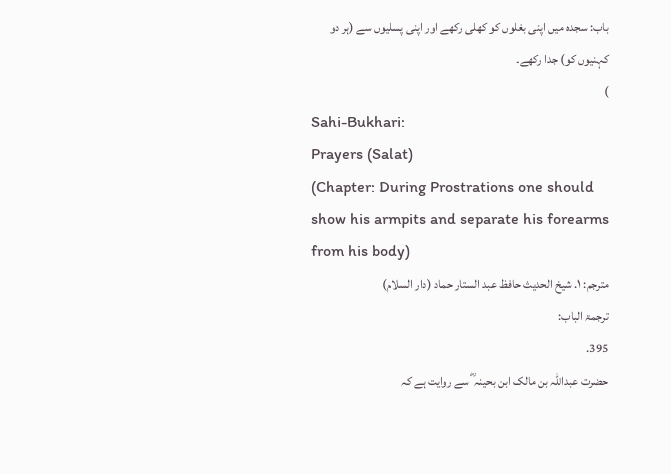باب: سجدہ میں اپنی بغلوں کو کھلی رکھے اور اپنی پسلیوں سے (ہر دو کہنیوں کو) جدا رکھے۔
)
Sahi-Bukhari:
Prayers (Salat)
(Chapter: During Prostrations one should show his armpits and separate his forearms from his body)
مترجم: ١. شیخ الحدیث حافظ عبد الستار حماد (دار السلام)
ترجمۃ الباب:
395.
حضرت عبداللہ بن مالک ابن بحینہ ؓ سے روایت ہے کہ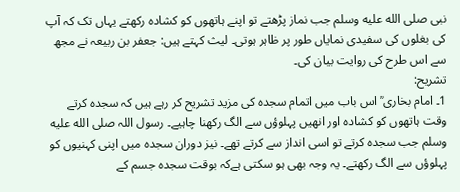نبی صلى الله عليه وسلم جب نماز پڑھتے تو اپنے ہاتھوں کو کشادہ رکھتے یہاں تک کہ آپ کی بغلوں کی سفیدی نمایاں طور پر ظاہر ہوتی۔ لیث کہتے ہیں: جعفر بن ربیعہ نے مجھ سے اس طرح کی روایت بیان کی۔
تشریح:
1۔ امام بخاری ؒ اس باب میں اتمام سجدہ کی مزید تشریح کر رہے ہیں کہ سجدہ کرتے وقت ہاتھوں کو کشادہ اور انھیں پہلوؤں سے الگ رکھنا چاہیے۔ رسول اللہ صلى الله عليه وسلم جب سجدہ کرتے تو اسی انداز سے کرتے تھے۔ نیز دوران سجدہ میں اپنی کہنیوں کو پہلوؤں سے الگ رکھتے۔ یہ وجہ بھی ہو سکتی ہےکہ بوقت سجدہ جسم کے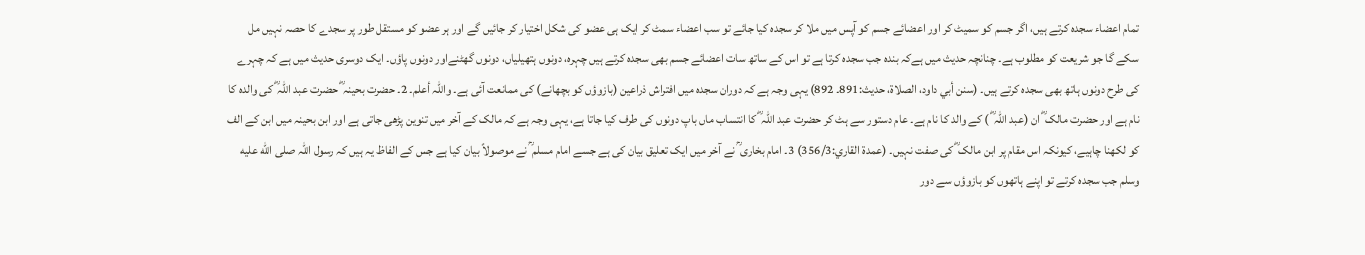تمام اعضاء سجدہ کرتے ہیں، اگر جسم کو سمیٹ کر اور اعضائے جسم کو آپس میں ملا کر سجدہ کیا جائے تو سب اعضاء سمٹ کر ایک ہی عضو کی شکل اختیار کر جائیں گے اور ہر عضو کو مستقل طور پر سجدے کا حصہ نہیں مل سکے گا جو شریعت کو مطلوب ہے۔ چنانچہ حدیث میں ہےکہ بندہ جب سجدہ کرتا ہے تو اس کے ساتھ سات اعضائے جسم بھی سجدہ کرتے ہیں چہرہ، دونوں ہتھیلیاں، دونوں گھٹنےاور دونوں پاؤں۔ ایک دوسری حدیث میں ہے کہ چہرے کی طرح دونوں ہاتھ بھی سجدہ کرتے ہیں۔ (سنن أبي داود، الصلاة، حدیث:891۔ 892) یہی وجہ ہے کہ دوران سجدہ میں افتراش ذراعین (بازوؤں کو بچھانے) کی ممانعت آئی ہے۔ واللہ أعلم۔ 2۔ حضرت بحینہ ؓ حضرت عبد اللہ ؓ کی والدہ کا نام ہے اور حضرت مالک ؓ ان (عبد اللہ ؓ ) کے والد کا نام ہے۔ عام دستور سے ہٹ کر حضرت عبد اللہ ؓ کا انتساب ماں باپ دونوں کی طرف کیا جاتا ہے، یہی وجہ ہے کہ مالک کے آخر میں تنوین پڑھی جاتی ہے اور ابن بحینہ میں ابن کے الف کو لکھنا چاہیے، کیونکہ اس مقام پر ابن مالک ؓ کی صفت نہیں۔ (عمدة القاري:356/3) 3۔ امام بخاری ؒ نے آخر میں ایک تعلیق بیان کی ہے جسے امام مسلم ؒ نے موصولاً بیان کیا ہے جس کے الفاظ یہ ہیں کہ رسول اللہ صلى الله عليه وسلم جب سجدہ کرتے تو اپنے ہاتھوں کو بازوؤں سے دور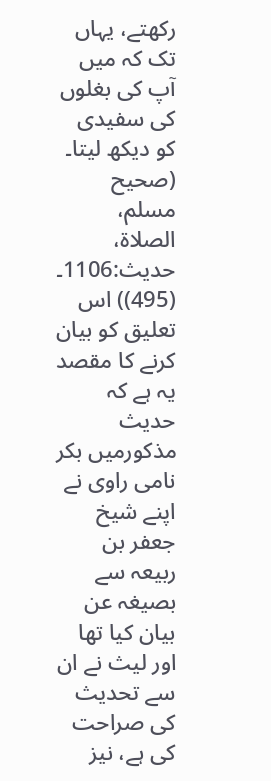رکھتے، یہاں تک کہ میں آپ کی بغلوں کی سفیدی کو دیکھ لیتا۔ (صحیح مسلم، الصلاة، حدیث:1106۔ (495)) اس تعلیق کو بیان کرنے کا مقصد یہ ہے کہ حدیث مذکورمیں بکر نامی راوی نے اپنے شیخ جعفر بن ربیعہ سے بصیغہ عن بیان کیا تھا اور لیث نے ان سے تحدیث کی صراحت کی ہے، نیز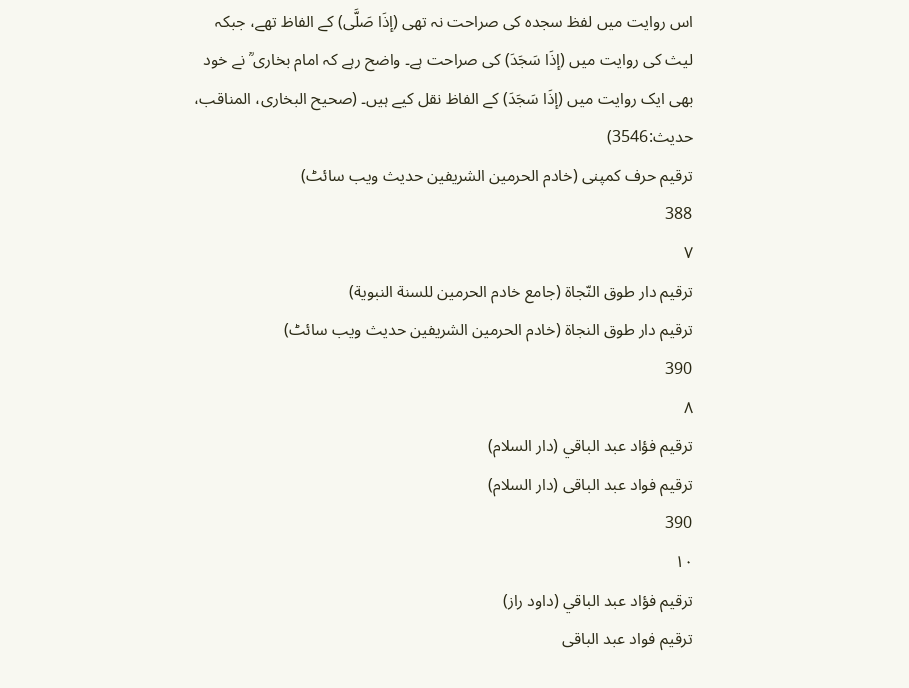اس روایت میں لفظ سجدہ کی صراحت نہ تھی (إذَا صَلَّى) کے الفاظ تھے، جبکہ لیث کی روایت میں (إذَا سَجَدَ) کی صراحت ہے۔ واضح رہے کہ امام بخاری ؒ نے خود بھی ایک روایت میں (إذَا سَجَدَ) کے الفاظ نقل کیے ہیں۔ (صحیح البخاری، المناقب، حدیث:3546)
ترقیم حرف کمپنی (خادم الحرمین الشریفین حدیث ویب سائٹ)
388
٧
ترقيم دار طوق النّجاة (جامع خادم الحرمين للسنة النبوية)
ترقیم دار طوق النجاۃ (خادم الحرمین الشریفین حدیث ویب سائٹ)
390
٨
ترقيم فؤاد عبد الباقي (دار السلام)
ترقیم فواد عبد الباقی (دار السلام)
390
١٠
ترقيم فؤاد عبد الباقي (داود راز)
ترقیم فواد عبد الباقی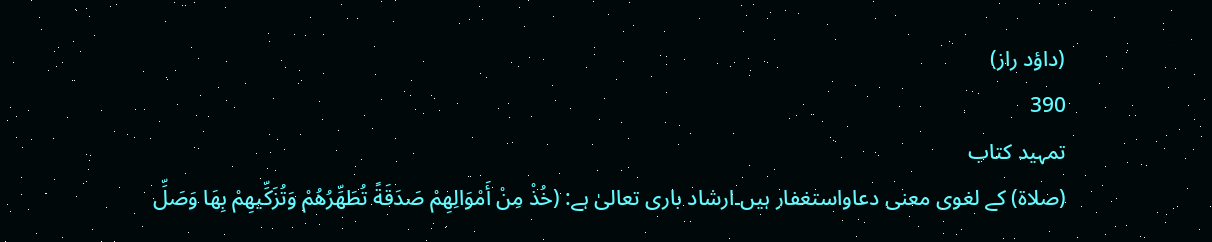(داؤد راز)
390
تمہید کتاب
(صلاۃ) کے لغوی معنی دعاواستغفار ہیں۔ارشاد باری تعالیٰ ہے: (خُذْ مِنْ أَمْوَالِهِمْ صَدَقَةً تُطَهِّرُهُمْ وَتُزَكِّيهِمْ بِهَا وَصَلِّ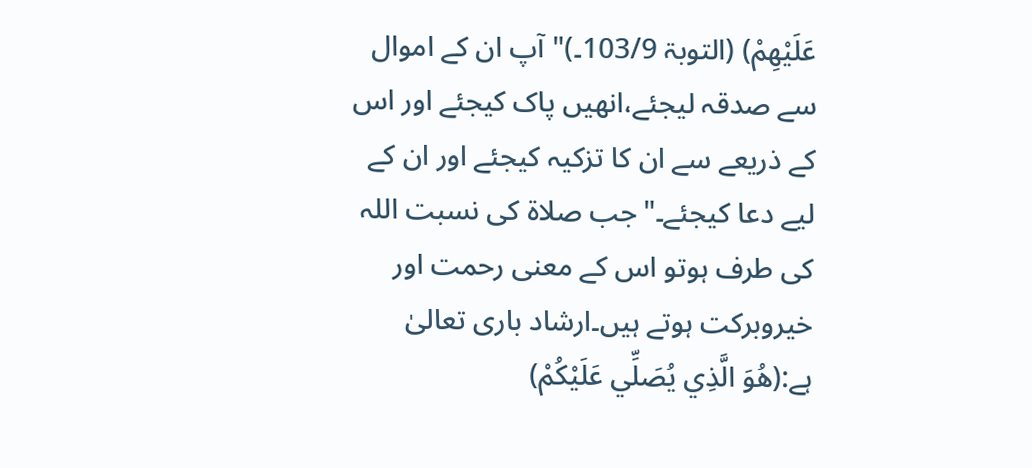عَلَيْهِمْ) (التوبۃ 103/9۔)"آپ ان کے اموال سے صدقہ لیجئے،انھیں پاک کیجئے اور اس کے ذریعے سے ان کا تزکیہ کیجئے اور ان کے لیے دعا کیجئے۔"جب صلاۃ کی نسبت اللہ کی طرف ہوتو اس کے معنی رحمت اور خیروبرکت ہوتے ہیں۔ارشاد باری تعالیٰ ہے:(هُوَ الَّذِي يُصَلِّي عَلَيْكُمْ)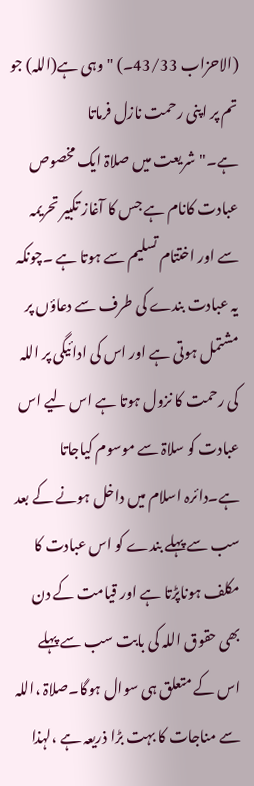(الاحزاب 43/33۔) "وہی ہے(اللہ) جو تم پر اپنی رحمت نازل فرماتا ہے۔"شریعت میں صلاۃ ایک مخصوص عبادت کانام ہے جس کا آغاز تکبیر تحریمہ سے اور اختتام تسلیم سے ہوتا ہے ۔چونکہ یہ عبادت بندے کی طرف سے دعاؤں پر مشتمل ہوتی ہے اور اس کی ادائیگی پر اللہ کی رحمت کا نزول ہوتا ہے اس لیے اس عبادت کو سلاۃ سے موسوم کیاجاتا ہے۔دائرہ اسلام میں داخل ہونے کے بعد سب سے پہلے بندے کو اس عبادت کا مکلف ہوناپڑتا ہے اور قیامت کے دن بھی حقوق اللہ کی بابت سب سے پہلے اس کے متعلق ہی سوال ہوگا۔صلاۃ ،اللہ سے مناجات کا بہت بڑا ذریعہ ہے ،لہذا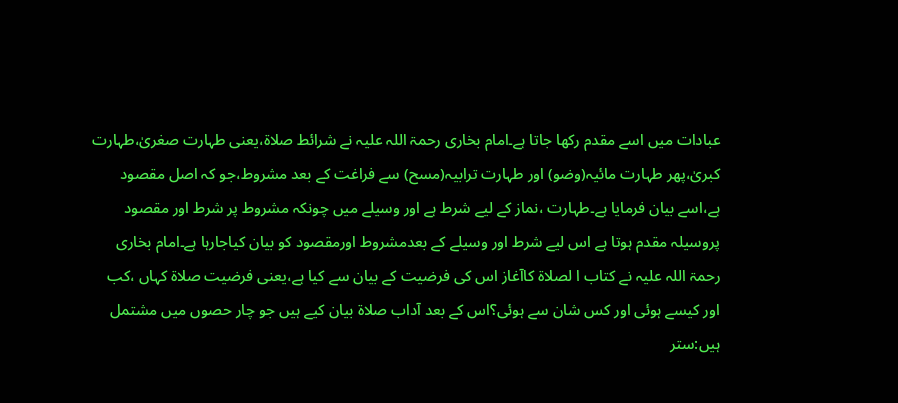عبادات میں اسے مقدم رکھا جاتا ہے۔امام بخاری رحمۃ اللہ علیہ نے شرائط صلاۃ،یعنی طہارت صغریٰ،طہارت کبریٰ،پھر طہارت مائیہ(وضو) اور طہارت ترابیہ(مسح) سے فراغت کے بعد مشروط،جو کہ اصل مقصود ہے،اسے بیان فرمایا ہے۔طہارت ،نماز کے لیے شرط ہے اور وسیلے میں چونکہ مشروط پر شرط اور مقصود پروسیلہ مقدم ہوتا ہے اس لیے شرط اور وسیلے کے بعدمشروط اورمقصود کو بیان کیاجارہا ہے۔امام بخاری رحمۃ اللہ علیہ نے کتاب ا لصلاۃ کاآغاز اس کی فرضیت کے بیان سے کیا ہے،یعنی فرضیت صلاۃ کہاں ،کب اور کیسے ہوئی اور کس شان سے ہوئی؟اس کے بعد آداب صلاۃ بیان کیے ہیں جو چار حصوں میں مشتمل ہیں:ستر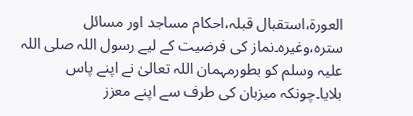العورۃ،استقبال قبلہ،احکام مساجد اور مسائل سترہ،وغیرہ۔نماز کی فرضیت کے لیے رسول اللہ صلی اللہ علیہ وسلم کو بطورمہمان اللہ تعالیٰ نے اپنے پاس بلایا۔چونکہ میزبان کی طرف سے اپنے معزز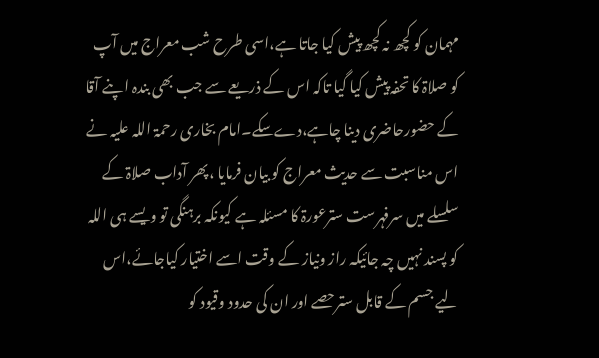مہمان کو کچھ نہ کچھ پیش کیا جاتا ہے،اسی طرح شب معراج میں آپ کو صلاۃ کا تحفہ پیش کیا گیا تاکہ اس کے ذریعے سے جب بھی بندہ اپنے آقا کے حضورحاضری دینا چاہے،دےسکے۔امام بخاری رحمۃ اللہ علیہ نے اس مناسبت سے حدیث معراج کو بیان فرمایا ،پھر آداب صلاۃ کے سلسلے میں سرفہرست سترعورۃ کا مسئلہ ہے کیونکہ برہنگی تو ویسے ہی اللہ کو پسند نہیں چہ جائیکہ راز ونیاز کے وقت اسے اختیار کیاجائے،اس لیے جسم کے قابل سترحصے اور ان کی حدود وقیود کو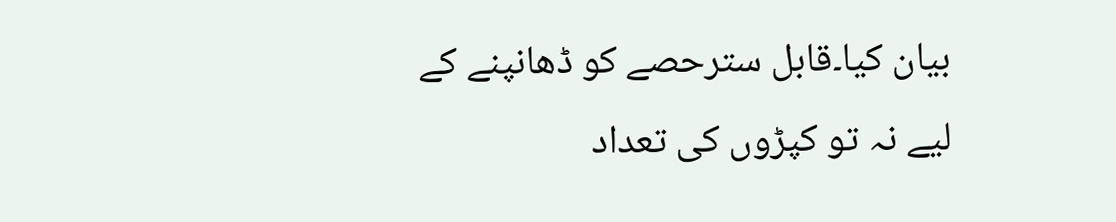بیان کیا۔قابل سترحصے کو ڈھانپنے کے لیے نہ تو کپڑوں کی تعداد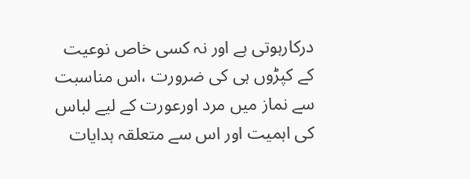درکارہوتی ہے اور نہ کسی خاص نوعیت کے کپڑوں ہی کی ضرورت ،اس مناسبت سے نماز میں مرد اورعورت کے لیے لباس کی اہمیت اور اس سے متعلقہ ہدایات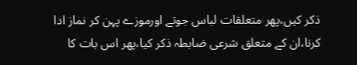ذکر کیں،پھر متعلقات لباس جوتے اورموزے پہن کر نماز ادا کرنا،ان کے متعلق شرعی ضابطہ ذکر کیا،پھر اس بات کا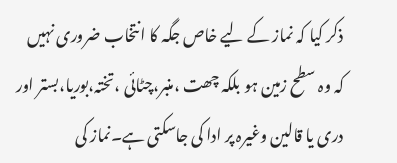ذکر کیا کہ نماز کے لیے خاص جگہ کا انتخاب ضروری نہیں کہ وہ سطح زمین ہو بلکہ چھت ،منبر،چٹائی ،تختہ،بوریا،بستر اور دری یا قالین وغیرہ پر ادا کی جاسکتی ہے۔نماز کی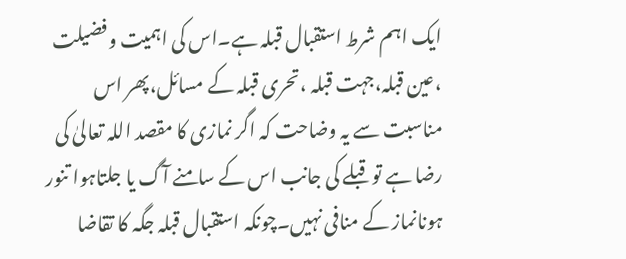ایک اہم شرط استقبال قبلہ ہے۔اس کی اہمیت وفضیلت ،عین قبلہ،جہت قبلہ ،تحری قبلہ کے مسائل،پھر اس مناسبت سے یہ وضاحت کہ اگر نمازی کا مقصد اللہ تعالیٰ کی رضا ہے تو قبلے کی جانب اس کے سامنے آگ یا جلتاہوا تنور ہونانماز کے منافی نہیں۔چونکہ استقبال قبلہ جگہ کا تقاضا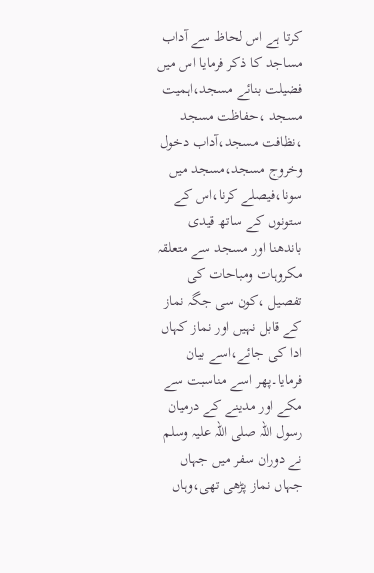کرتا ہے اس لحاظ سے آداب مساجد کا ذکر فرمایا اس میں فضیلت بنائے مسجد،اہمیت مسجد ،حفاظت مسجد ،نظافت مسجد،آداب دخول وخروج مسجد،مسجد میں سونا،فیصلے کرنا،اس کے ستونوں کے ساتھ قیدی باندھنا اور مسجد سے متعلقہ مکروہات ومباحات کی تفصیل ،کون سی جگہ نماز کے قابل نہیں اور نماز کہاں ادا کی جائے،اسے بیان فرمایا۔پھر اسے مناسبت سے مکے اور مدینے کے درمیان رسول اللہ صلی اللہ علیہ وسلم نے دوران سفر میں جہاں جہاں نماز پڑھی تھی،وہاں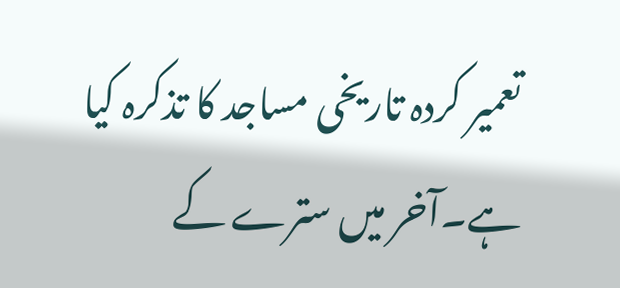تعمیر کردہ تاریخی مساجد کا تذکرہ کیا ہے۔آخر میں سترے کے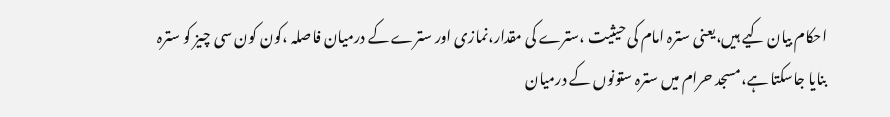احکام بیان کیے ہیں،یعنی سترہ امام کی حیثیت ،سترے کی مقدار،نمازی اور سترے کے درمیان فاصلہ ،کون کون سی چیز کو سترہ بنایا جاسکتا ہے،مسجد حرام میں سترہ ستونوں کے درمیان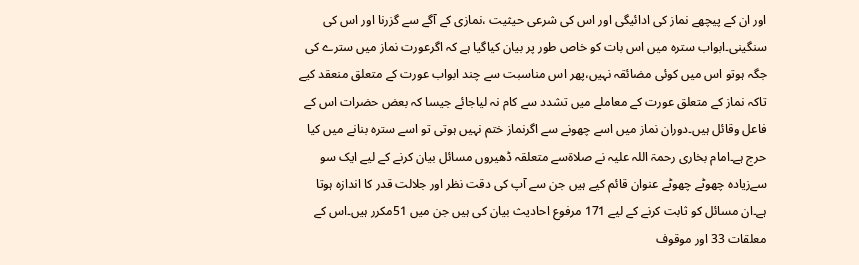اور ان کے پیچھے نماز کی ادائیگی اور اس کی شرعی حیثیت ،نمازی کے آگے سے گزرنا اور اس کی سنگینی۔ابواب سترہ میں اس بات کو خاص طور پر بیان کیاگیا ہے کہ اگرعورت نماز میں سترے کی جگہ ہوتو اس میں کوئی مضائقہ نہیں،پھر اس مناسبت سے چند ابواب عورت کے متعلق منعقد کیے تاکہ نماز کے متعلق عورت کے معاملے میں تشدد سے کام نہ لیاجائے جیسا کہ بعض حضرات اس کے فاعل وقائل ہیں۔دوران نماز میں اسے چھونے سے اگرنماز ختم نہیں ہوتی تو اسے سترہ بنانے میں کیا حرج ہے۔امام بخاری رحمۃ اللہ علیہ نے صلاۃسے متعلقہ ڈھیروں مسائل بیان کرنے کے لیے ایک سو سےزیادہ چھوٹے چھوٹے عنوان قائم کیے ہیں جن سے آپ کی دقت نظر اور جلالت قدر کا اندازہ ہوتا ہے۔ان مسائل کو ثابت کرنے کے لیے 171 مرفوع احادیث بیان کی ہیں جن میں 51مکرر ہیں۔اس کے معلقات 33 اور موقوف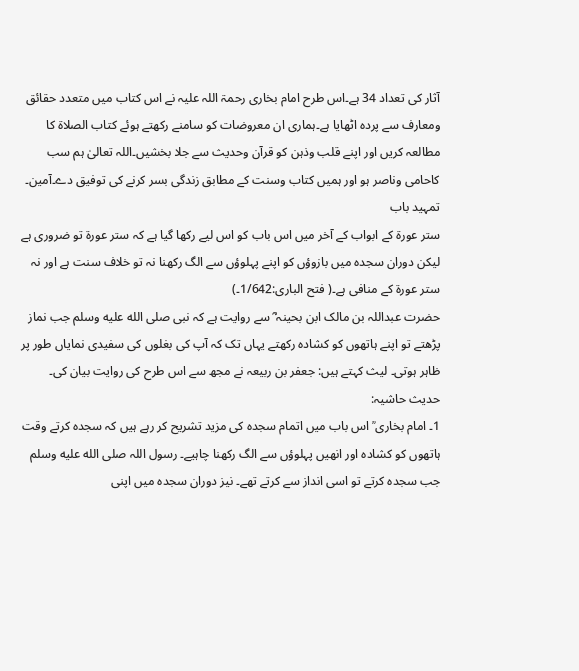آثار کی تعداد 34 ہے۔اس طرح امام بخاری رحمۃ اللہ علیہ نے اس کتاب میں متعدد حقائق ومعارف سے پردہ اٹھایا ہے۔ہماری ان معروضات کو سامنے رکھتے ہوئے کتاب الصلاۃ کا مطالعہ کریں اور اپنے قلب وذہن کو قرآن وحدیث سے جلا بخشیں۔اللہ تعالیٰ ہم سب کاحامی وناصر ہو اور ہمیں کتاب وسنت کے مطابق زندگی بسر کرنے کی توفیق دے۔آمین۔
تمہید باب
ستر عورۃ کے ابواب کے آخر میں اس باب کو اس لیے رکھا گیا ہے کہ ستر عورۃ تو ضروری ہے لیکن دوران سجدہ میں بازوؤں کو اپنے پہلوؤں سے الگ رکھنا نہ تو خلاف سنت ہے اور نہ ستر عورۃ کے منافی ہے۔( فتح الباری:1/642۔)
حضرت عبداللہ بن مالک ابن بحینہ ؓ سے روایت ہے کہ نبی صلى الله عليه وسلم جب نماز پڑھتے تو اپنے ہاتھوں کو کشادہ رکھتے یہاں تک کہ آپ کی بغلوں کی سفیدی نمایاں طور پر ظاہر ہوتی۔ لیث کہتے ہیں: جعفر بن ربیعہ نے مجھ سے اس طرح کی روایت بیان کی۔
حدیث حاشیہ:
1۔ امام بخاری ؒ اس باب میں اتمام سجدہ کی مزید تشریح کر رہے ہیں کہ سجدہ کرتے وقت ہاتھوں کو کشادہ اور انھیں پہلوؤں سے الگ رکھنا چاہیے۔ رسول اللہ صلى الله عليه وسلم جب سجدہ کرتے تو اسی انداز سے کرتے تھے۔ نیز دوران سجدہ میں اپنی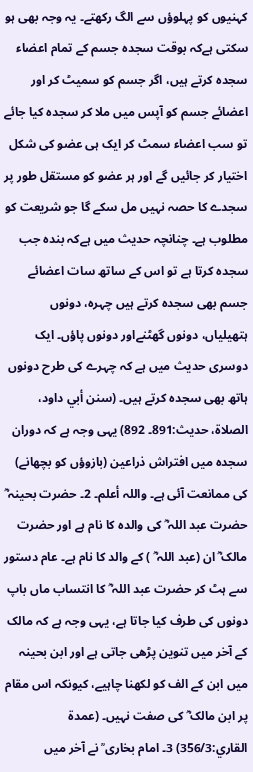کہنیوں کو پہلوؤں سے الگ رکھتے۔ یہ وجہ بھی ہو سکتی ہےکہ بوقت سجدہ جسم کے تمام اعضاء سجدہ کرتے ہیں، اگر جسم کو سمیٹ کر اور اعضائے جسم کو آپس میں ملا کر سجدہ کیا جائے تو سب اعضاء سمٹ کر ایک ہی عضو کی شکل اختیار کر جائیں گے اور ہر عضو کو مستقل طور پر سجدے کا حصہ نہیں مل سکے گا جو شریعت کو مطلوب ہے۔ چنانچہ حدیث میں ہےکہ بندہ جب سجدہ کرتا ہے تو اس کے ساتھ سات اعضائے جسم بھی سجدہ کرتے ہیں چہرہ، دونوں ہتھیلیاں، دونوں گھٹنےاور دونوں پاؤں۔ ایک دوسری حدیث میں ہے کہ چہرے کی طرح دونوں ہاتھ بھی سجدہ کرتے ہیں۔ (سنن أبي داود، الصلاة، حدیث:891۔ 892) یہی وجہ ہے کہ دوران سجدہ میں افتراش ذراعین (بازوؤں کو بچھانے) کی ممانعت آئی ہے۔ واللہ أعلم۔ 2۔ حضرت بحینہ ؓ حضرت عبد اللہ ؓ کی والدہ کا نام ہے اور حضرت مالک ؓ ان (عبد اللہ ؓ ) کے والد کا نام ہے۔ عام دستور سے ہٹ کر حضرت عبد اللہ ؓ کا انتساب ماں باپ دونوں کی طرف کیا جاتا ہے، یہی وجہ ہے کہ مالک کے آخر میں تنوین پڑھی جاتی ہے اور ابن بحینہ میں ابن کے الف کو لکھنا چاہیے، کیونکہ اس مقام پر ابن مالک ؓ کی صفت نہیں۔ (عمدة القاري:356/3) 3۔ امام بخاری ؒ نے آخر میں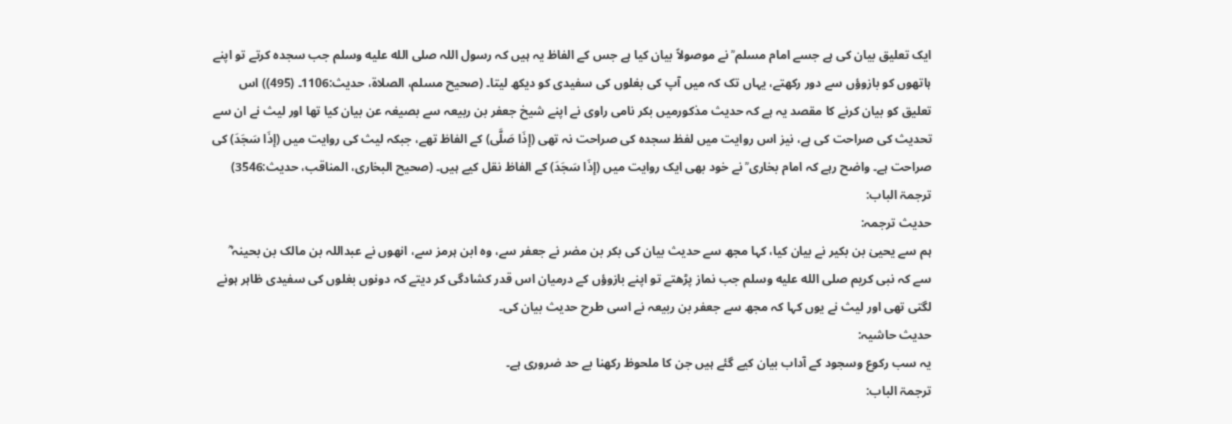ایک تعلیق بیان کی ہے جسے امام مسلم ؒ نے موصولاً بیان کیا ہے جس کے الفاظ یہ ہیں کہ رسول اللہ صلى الله عليه وسلم جب سجدہ کرتے تو اپنے ہاتھوں کو بازوؤں سے دور رکھتے، یہاں تک کہ میں آپ کی بغلوں کی سفیدی کو دیکھ لیتا۔ (صحیح مسلم، الصلاة، حدیث:1106۔ (495)) اس تعلیق کو بیان کرنے کا مقصد یہ ہے کہ حدیث مذکورمیں بکر نامی راوی نے اپنے شیخ جعفر بن ربیعہ سے بصیغہ عن بیان کیا تھا اور لیث نے ان سے تحدیث کی صراحت کی ہے، نیز اس روایت میں لفظ سجدہ کی صراحت نہ تھی (إذَا صَلَّى) کے الفاظ تھے، جبکہ لیث کی روایت میں (إذَا سَجَدَ) کی صراحت ہے۔ واضح رہے کہ امام بخاری ؒ نے خود بھی ایک روایت میں (إذَا سَجَدَ) کے الفاظ نقل کیے ہیں۔ (صحیح البخاری، المناقب، حدیث:3546)
ترجمۃ الباب:
حدیث ترجمہ:
ہم سے یحییٰ بن بکیر نے بیان کیا، کہا مجھ سے حدیث بیان کی بکر بن مضر نے جعفر سے، وہ ابن ہرمز سے، انھوں نے عبداللہ بن مالک بن بحینہ ؓ سے کہ نبی کریم صلى الله عليه وسلم جب نماز پڑھتے تو اپنے بازوؤں کے درمیان اس قدر کشادگی کر دیتے کہ دونوں بغلوں کی سفیدی ظاہر ہونے لگتی تھی اور لیث نے یوں کہا کہ مجھ سے جعفر بن ربیعہ نے اسی طرح حدیث بیان کی۔
حدیث حاشیہ:
یہ سب رکوع وسجود کے آداب بیان کيے گئے ہیں جن کا ملحوظ رکھنا بے حد ضروری ہے۔
ترجمۃ الباب: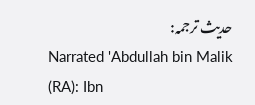حدیث ترجمہ:
Narrated 'Abdullah bin Malik (RA): Ibn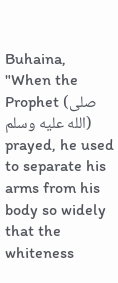Buhaina, "When the Prophet (صلى الله عليه وسلم) prayed, he used to separate his arms from his body so widely that the whiteness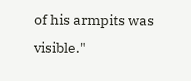of his armpits was visible."